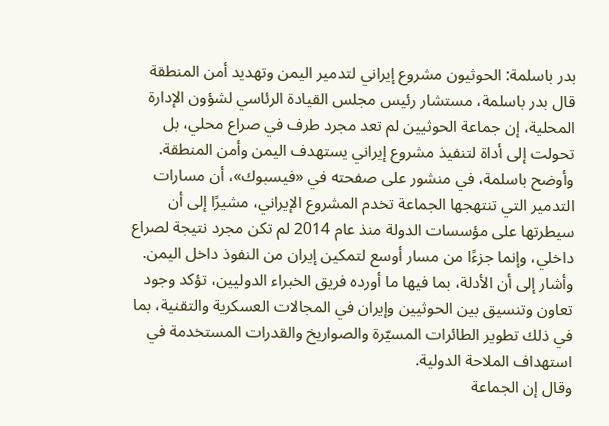بدر باسلمة: الحوثيون مشروع إيراني لتدمير اليمن وتهديد أمن المنطقة
قال بدر باسلمة، مستشار رئيس مجلس القيادة الرئاسي لشؤون الإدارة المحلية، إن جماعة الحوثيين لم تعد مجرد طرف في صراع محلي، بل تحولت إلى أداة لتنفيذ مشروع إيراني يستهدف اليمن وأمن المنطقة.
وأوضح باسلمة، في منشور على صفحته في «فيسبوك»، أن مسارات التدمير التي تنتهجها الجماعة تخدم المشروع الإيراني، مشيرًا إلى أن سيطرتها على مؤسسات الدولة منذ عام 2014 لم تكن مجرد نتيجة لصراع داخلي، وإنما جزءًا من مسار أوسع لتمكين إيران من النفوذ داخل اليمن.
وأشار إلى أن الأدلة، بما فيها ما أورده فريق الخبراء الدوليين، تؤكد وجود تعاون وتنسيق بين الحوثيين وإيران في المجالات العسكرية والتقنية، بما في ذلك تطوير الطائرات المسيّرة والصواريخ والقدرات المستخدمة في استهداف الملاحة الدولية.
وقال إن الجماعة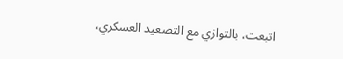اتبعت، بالتوازي مع التصعيد العسكري،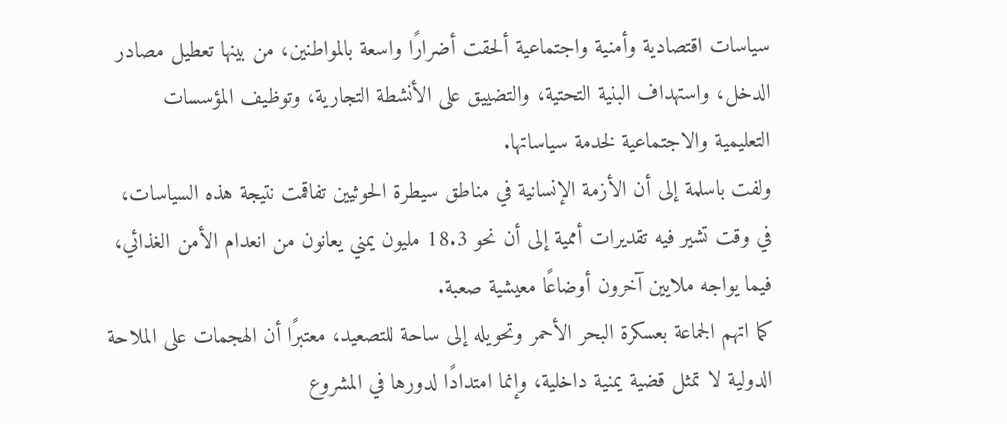سياسات اقتصادية وأمنية واجتماعية ألحقت أضرارًا واسعة بالمواطنين، من بينها تعطيل مصادر الدخل، واستهداف البنية التحتية، والتضييق على الأنشطة التجارية، وتوظيف المؤسسات التعليمية والاجتماعية لخدمة سياساتها.
ولفت باسلمة إلى أن الأزمة الإنسانية في مناطق سيطرة الحوثيين تفاقمت نتيجة هذه السياسات، في وقت تشير فيه تقديرات أممية إلى أن نحو 18.3 مليون يمني يعانون من انعدام الأمن الغذائي، فيما يواجه ملايين آخرون أوضاعًا معيشية صعبة.
كما اتهم الجماعة بعسكرة البحر الأحمر وتحويله إلى ساحة للتصعيد، معتبرًا أن الهجمات على الملاحة الدولية لا تمثل قضية يمنية داخلية، وإنما امتدادًا لدورها في المشروع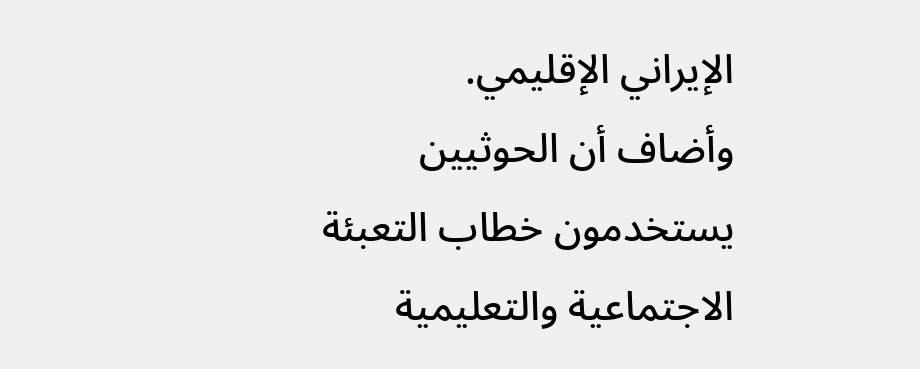الإيراني الإقليمي.
وأضاف أن الحوثيين يستخدمون خطاب التعبئة الاجتماعية والتعليمية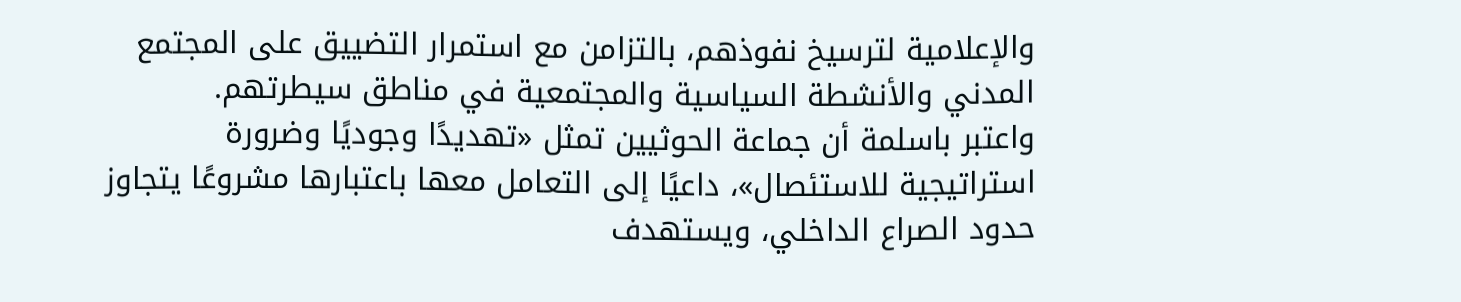والإعلامية لترسيخ نفوذهم، بالتزامن مع استمرار التضييق على المجتمع المدني والأنشطة السياسية والمجتمعية في مناطق سيطرتهم.
واعتبر باسلمة أن جماعة الحوثيين تمثل «تهديدًا وجوديًا وضرورة استراتيجية للاستئصال»، داعيًا إلى التعامل معها باعتبارها مشروعًا يتجاوز حدود الصراع الداخلي، ويستهدف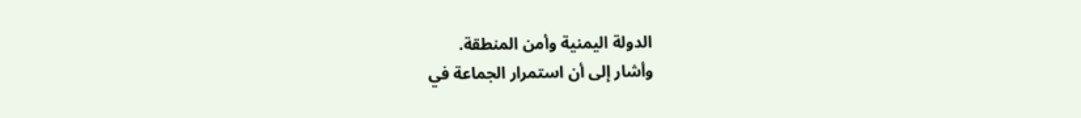الدولة اليمنية وأمن المنطقة.
وأشار إلى أن استمرار الجماعة في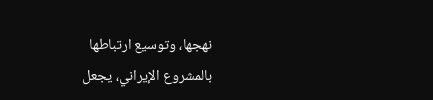نهجها، وتوسيع ارتباطها بالمشروع الإيراني، يجعل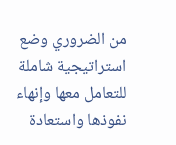من الضروري وضع استراتيجية شاملة للتعامل معها وإنهاء نفوذها واستعادة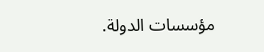مؤسسات الدولة.